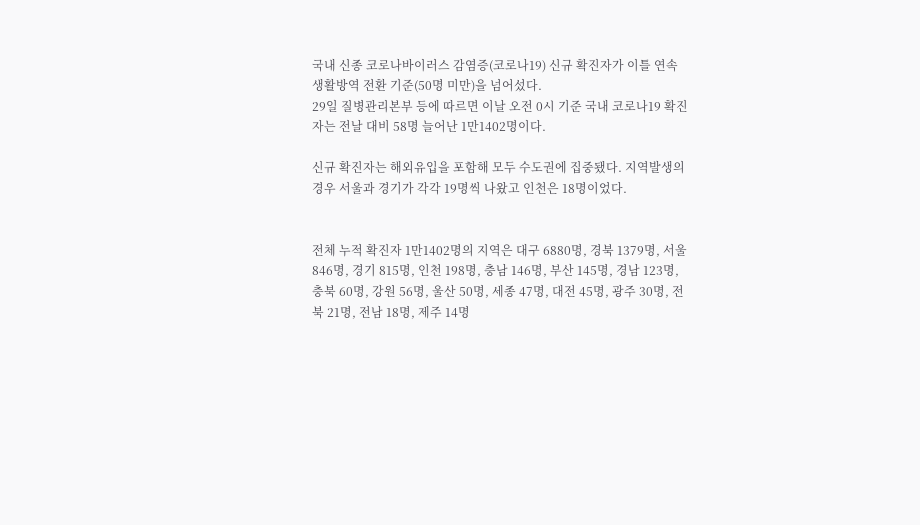국내 신종 코로나바이러스 감염증(코로나19) 신규 확진자가 이틀 연속 생활방역 전환 기준(50명 미만)을 넘어섰다.
29일 질병관리본부 등에 따르면 이날 오전 0시 기준 국내 코로나19 확진자는 전날 대비 58명 늘어난 1만1402명이다.

신규 확진자는 해외유입을 포함해 모두 수도권에 집중됐다. 지역발생의 경우 서울과 경기가 각각 19명씩 나왔고 인천은 18명이었다.


전체 누적 확진자 1만1402명의 지역은 대구 6880명, 경북 1379명, 서울 846명, 경기 815명, 인천 198명, 충남 146명, 부산 145명, 경남 123명, 충북 60명, 강원 56명, 울산 50명, 세종 47명, 대전 45명, 광주 30명, 전북 21명, 전남 18명, 제주 14명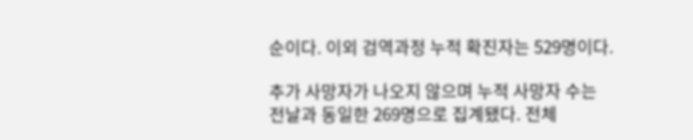순이다. 이외 검역과정 누적 확진자는 529명이다.

추가 사망자가 나오지 않으며 누적 사망자 수는 전날과 동일한 269명으로 집계됐다. 전체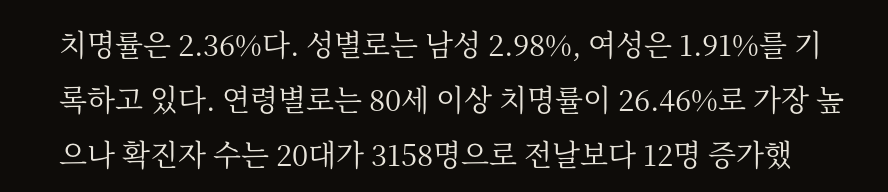치명률은 2.36%다. 성별로는 남성 2.98%, 여성은 1.91%를 기록하고 있다. 연령별로는 80세 이상 치명률이 26.46%로 가장 높으나 확진자 수는 20대가 3158명으로 전날보다 12명 증가했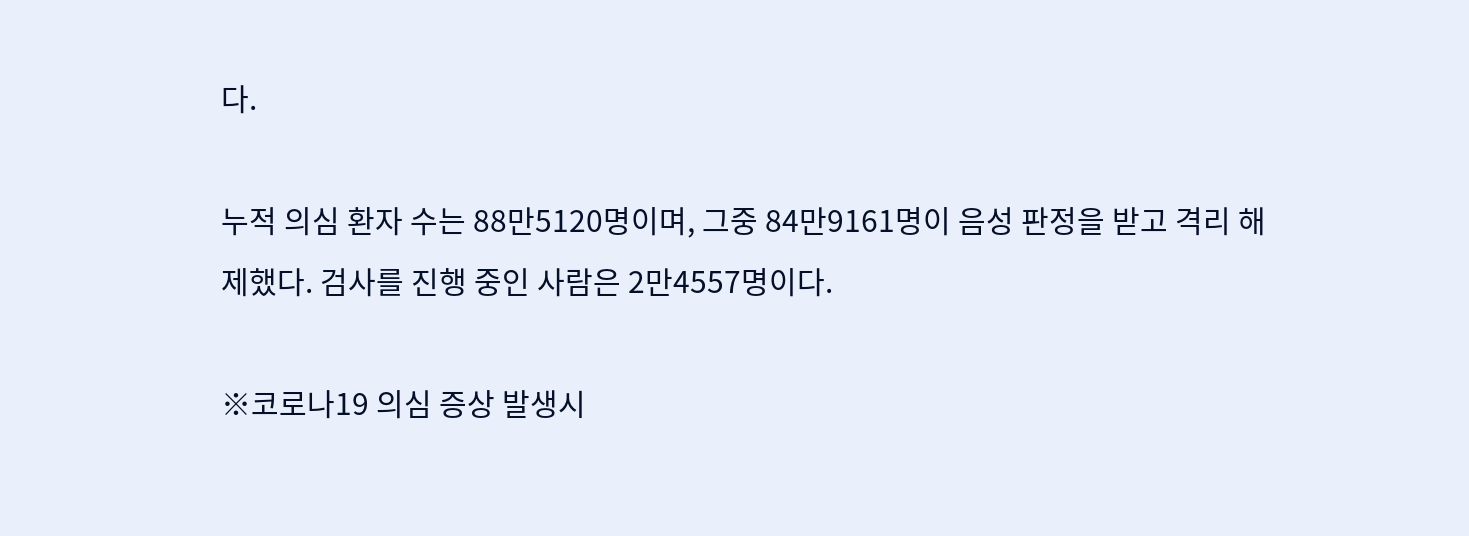다.

누적 의심 환자 수는 88만5120명이며, 그중 84만9161명이 음성 판정을 받고 격리 해제했다. 검사를 진행 중인 사람은 2만4557명이다.

※코로나19 의심 증상 발생시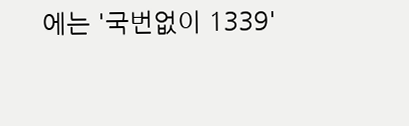에는 '국번없이 1339'